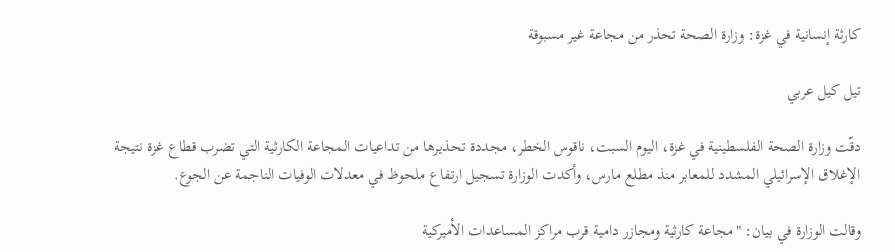كارثة إنسانية في غزة: وزارة الصحة تحذر من مجاعة غير مسبوقة

تيل كيل عربي

دقّت وزارة الصحة الفلسطينية في غزة، اليوم السبت، ناقوس الخطر، مجددة تحذيرها من تداعيات المجاعة الكارثية التي تضرب قطاع غزة نتيجة الإغلاق الإسرائيلي المشدد للمعابر منذ مطلع مارس، وأكدت الوزارة تسجيل ارتفاع ملحوظ في معدلات الوفيات الناجمة عن الجوع.

وقالت الوزارة في بيان: "مجاعة كارثية ومجازر دامية قرب مراكز المساعدات الأميركية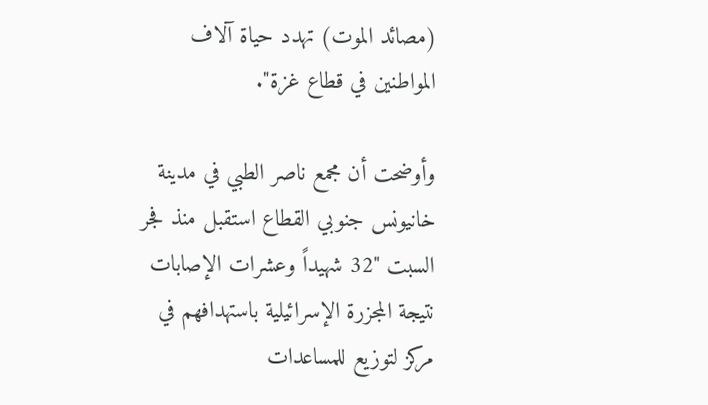(مصائد الموت) تهدد حياة آلاف المواطنين في قطاع غزة".

وأوضحت أن مجمع ناصر الطبي في مدينة خانيونس جنوبي القطاع استقبل منذ فجر السبت "32 شهيداً وعشرات الإصابات نتيجة المجزرة الإسرائيلية باستهدافهم في مركز لتوزيع للمساعدات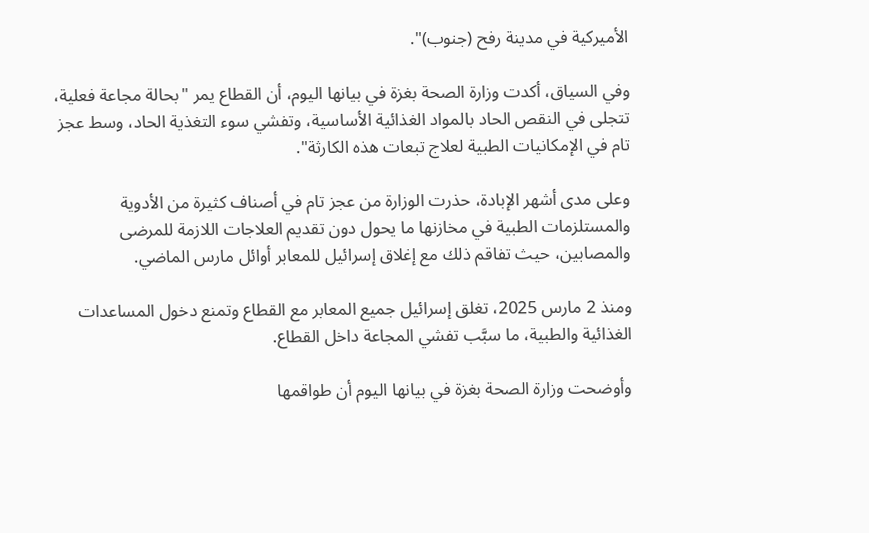الأميركية في مدينة رفح (جنوب)".

وفي السياق، أكدت وزارة الصحة بغزة في بيانها اليوم، أن القطاع يمر "بحالة مجاعة فعلية، تتجلى في النقص الحاد بالمواد الغذائية الأساسية، وتفشي سوء التغذية الحاد، وسط عجز تام في الإمكانيات الطبية لعلاج تبعات هذه الكارثة".

وعلى مدى أشهر الإبادة، حذرت الوزارة من عجز تام في أصناف كثيرة من الأدوية والمستلزمات الطبية في مخازنها ما يحول دون تقديم العلاجات اللازمة للمرضى والمصابين، حيث تفاقم ذلك مع إغلاق إسرائيل للمعابر أوائل مارس الماضي.

ومنذ 2 مارس 2025، تغلق إسرائيل جميع المعابر مع القطاع وتمنع دخول المساعدات الغذائية والطبية، ما سبَّب تفشي المجاعة داخل القطاع.

وأوضحت وزارة الصحة بغزة في بيانها اليوم أن طواقمها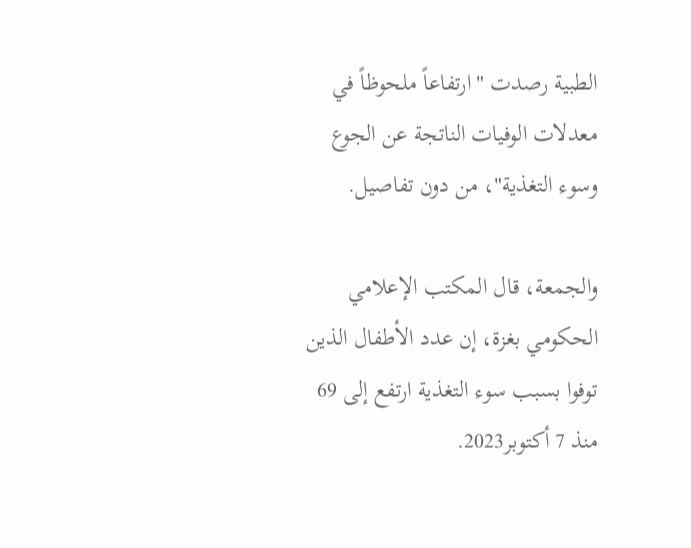الطبية رصدت "ارتفاعاً ملحوظاً في معدلات الوفيات الناتجة عن الجوع وسوء التغذية"، من دون تفاصيل.

والجمعة، قال المكتب الإعلامي الحكومي بغزة، إن عدد الأطفال الذين توفوا بسبب سوء التغذية ارتفع إلى 69 منذ 7 أكتوبر2023.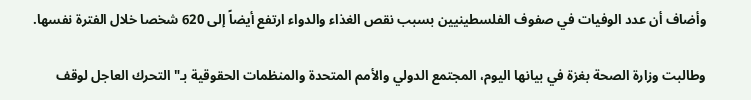وأضاف أن عدد الوفيات في صفوف الفلسطينيين بسبب نقص الغذاء والدواء ارتفع أيضاً إلى 620 شخصا خلال الفترة نفسها.

وطالبت وزارة الصحة بغزة في بيانها اليوم، المجتمع الدولي والأمم المتحدة والمنظمات الحقوقية بـ"التحرك العاجل لوقف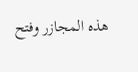هذه المجازر وفتح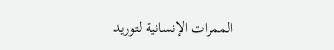الممرات الإنسانية لتوريد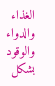الغذاء والدواء والوقود بشكل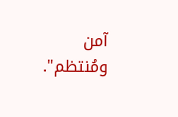آمن ومُنتظم".